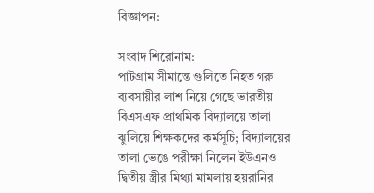বিজ্ঞাপন:

সংবাদ শিরোনাম:
পাটগ্রাম সীমান্তে গুলিতে নিহত গরু ব্যবসায়ীর লাশ নিয়ে গেছে ভারতীয় বিএসএফ প্রাথমিক বিদ্যালয়ে তালা ঝুলিয়ে শিক্ষকদের কর্মসূচি; বিদ্যালয়ের তালা ভেঙে পরীক্ষা নিলেন ইউএনও দ্বিতীয় স্ত্রীর মিথ্যা মামলায় হয়রানির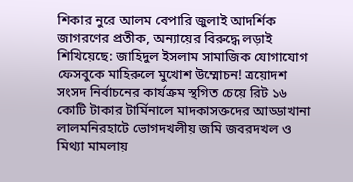শিকার নুরে আলম বেপারি জুলাই আদর্শিক জাগরণের প্রতীক, অন্যায়ের বিরুদ্ধে লড়াই শিখিয়েছে: জাহিদুল ইসলাম সামাজিক যোগাযোগ ফেসবুকে মাহিরুলে মুখোশ উম্মোচন! ত্রয়োদশ সংসদ নির্বাচনের কার্যক্রম স্থগিত চেয়ে রিট ১৬ কোটি টাকার টার্মিনালে মাদকাসক্তদের আড্ডাখানা লালমনিরহাটে ভোগদখলীয় জমি জবরদখল ও মিথ্যা মামলায়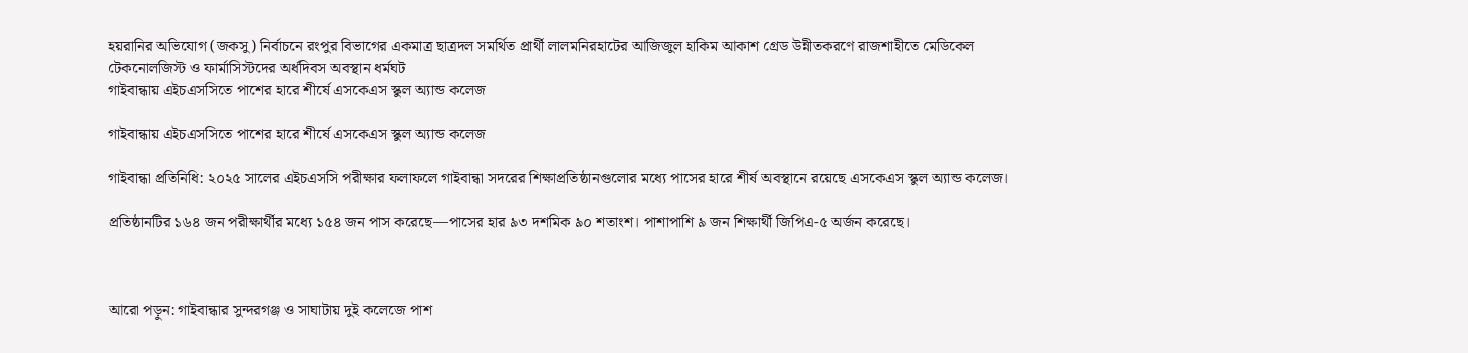হয়রানির অভিযোগ (জকসু) নির্বাচনে রংপুর বিভাগের একমাত্র ছাত্রদল সমর্থিত প্রার্থী লালমনিরহাটের আজিজুল হাকিম আকাশ গ্রেড উন্নীতকরণে রাজশাহীতে মেডিকেল টেকনোলজিস্ট ও ফার্মাসিস্টদের অর্ধদিবস অবস্থান ধর্মঘট
গাইবান্ধায় এইচএসসিতে পাশের হারে শীর্ষে এসকেএস স্কুল অ্যান্ড কলেজ

গাইবান্ধায় এইচএসসিতে পাশের হারে শীর্ষে এসকেএস স্কুল অ্যান্ড কলেজ

গাইবান্ধা প্রতিনিধি: ২০২৫ সালের এইচএসসি পরীক্ষার ফলাফলে গাইবান্ধা সদরের শিক্ষাপ্রতিষ্ঠানগুলোর মধ্যে পাসের হারে শীর্ষ অবস্থানে রয়েছে এসকেএস স্কুল অ্যান্ড কলেজ।

প্রতিষ্ঠানটির ১৬৪ জন পরীক্ষার্থীর মধ্যে ১৫৪ জন পাস করেছে—পাসের হার ৯৩ দশমিক ৯০ শতাংশ। পাশাপাশি ৯ জন শিক্ষার্থী জিপিএ-৫ অর্জন করেছে।



আরো পড়ুন: গাইবান্ধার সুন্দরগঞ্জ ও সাঘাটায় দুই কলেজে পাশ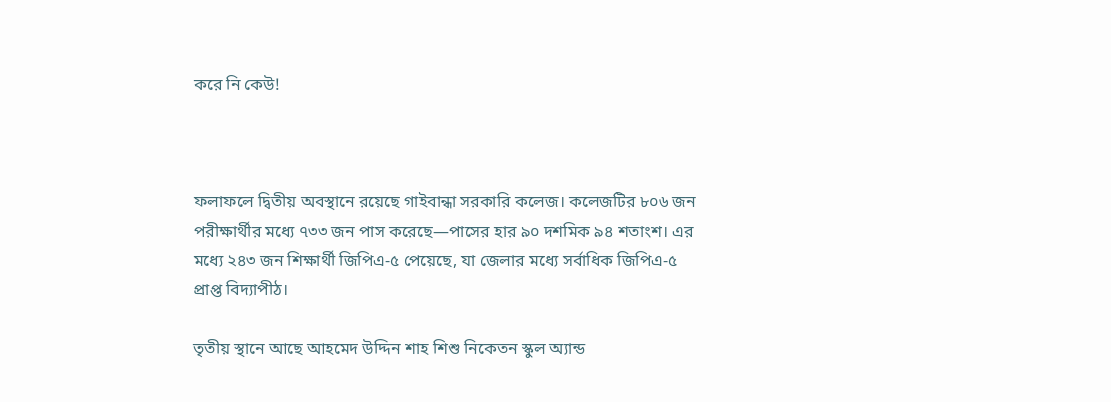করে নি কেউ!



ফলাফলে দ্বিতীয় অবস্থানে রয়েছে গাইবান্ধা সরকারি কলেজ। কলেজটির ৮০৬ জন পরীক্ষার্থীর মধ্যে ৭৩৩ জন পাস করেছে—পাসের হার ৯০ দশমিক ৯৪ শতাংশ। এর মধ্যে ২৪৩ জন শিক্ষার্থী জিপিএ-৫ পেয়েছে, যা জেলার মধ্যে সর্বাধিক জিপিএ-৫ প্রাপ্ত বিদ্যাপীঠ।

তৃতীয় স্থানে আছে আহমেদ উদ্দিন শাহ শিশু নিকেতন স্কুল অ্যান্ড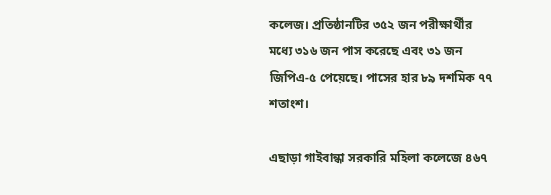কলেজ। প্রতিষ্ঠানটির ৩৫২ জন পরীক্ষার্থীর মধ্যে ৩১৬ জন পাস করেছে এবং ৩১ জন জিপিএ-৫ পেয়েছে। পাসের হার ৮৯ দশমিক ৭৭ শতাংশ।

এছাড়া গাইবান্ধা সরকারি মহিলা কলেজে ৪৬৭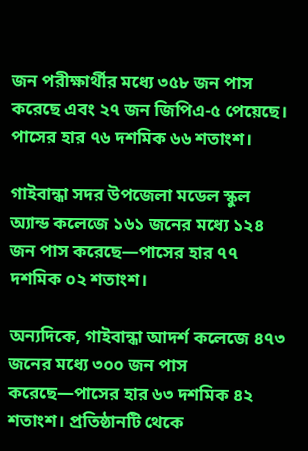জন পরীক্ষার্থীর মধ্যে ৩৫৮ জন পাস করেছে এবং ২৭ জন জিপিএ-৫ পেয়েছে। পাসের হার ৭৬ দশমিক ৬৬ শতাংশ।

গাইবান্ধা সদর উপজেলা মডেল স্কুল অ্যান্ড কলেজে ১৬১ জনের মধ্যে ১২৪ জন পাস করেছে—পাসের হার ৭৭ দশমিক ০২ শতাংশ।

অন্যদিকে, গাইবান্ধা আদর্শ কলেজে ৪৭৩ জনের মধ্যে ৩০০ জন পাস করেছে—পাসের হার ৬৩ দশমিক ৪২ শতাংশ। প্রতিষ্ঠানটি থেকে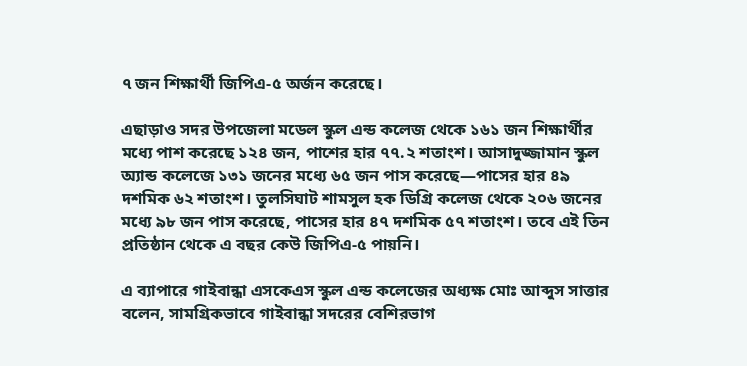৭ জন শিক্ষার্থী জিপিএ-৫ অর্জন করেছে।

এছাড়াও সদর উপজেলা মডেল স্কুল এন্ড কলেজ থেকে ১৬১ জন শিক্ষার্থীর মধ্যে পাশ করেছে ১২৪ জন, পাশের হার ৭৭.২ শতাংশ।‌ আসাদুজ্জামান স্কুল অ্যান্ড কলেজে ১৩১ জনের মধ্যে ৬৫ জন পাস করেছে—পাসের হার ৪৯ দশমিক ৬২ শতাংশ। তুলসিঘাট শামসুল হক ডিগ্রি কলেজ থেকে ২০৬ জনের মধ্যে ৯৮ জন পাস করেছে, পাসের হার ৪৭ দশমিক ৫৭ শতাংশ। তবে এই তিন প্রতিষ্ঠান থেকে এ বছর কেউ জিপিএ-৫ পায়নি।

এ ব্যাপারে গাইবান্ধা এসকেএস স্কুল এন্ড কলেজের অধ্যক্ষ মোঃ আব্দুস সাত্তার বলেন, সামগ্রিকভাবে গাইবান্ধা সদরের বেশিরভাগ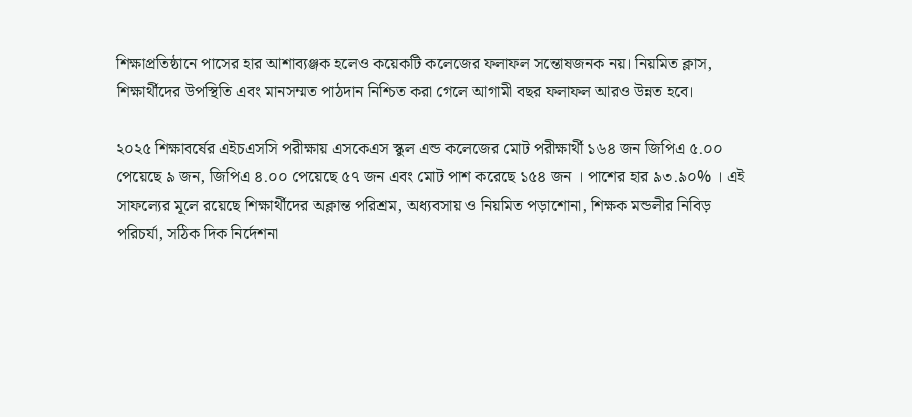শিক্ষাপ্রতিষ্ঠানে পাসের হার আশাব্যঞ্জক হলেও কয়েকটি কলেজের ফলাফল সন্তোষজনক নয়। নিয়মিত ক্লাস, শিক্ষার্থীদের উপস্থিতি এবং মানসম্মত পাঠদান নিশ্চিত করা গেলে আগামী বছর ফলাফল আরও উন্নত হবে।

২০২৫ শিক্ষাবর্ষের এইচএসসি পরীক্ষায় এসকেএস স্কুল এন্ড কলেজের মোট পরীক্ষার্থী ১৬৪ জন জিপিএ ৫.০০ পেয়েছে ৯ জন, জিপিএ ৪.০০ পেয়েছে ৫৭ জন এবং মোট পাশ করেছে ১৫৪ জন । পাশের হার ৯৩.৯০% । এই সাফল্যের মূলে রয়েছে শিক্ষার্থীদের অক্লান্ত পরিশ্রম, অধ্যবসায় ও নিয়মিত পড়াশোনা, শিক্ষক মন্ডলীর নিবিড় পরিচর্যা, সঠিক দিক নির্দেশনা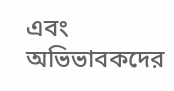এবং অভিভাবকদের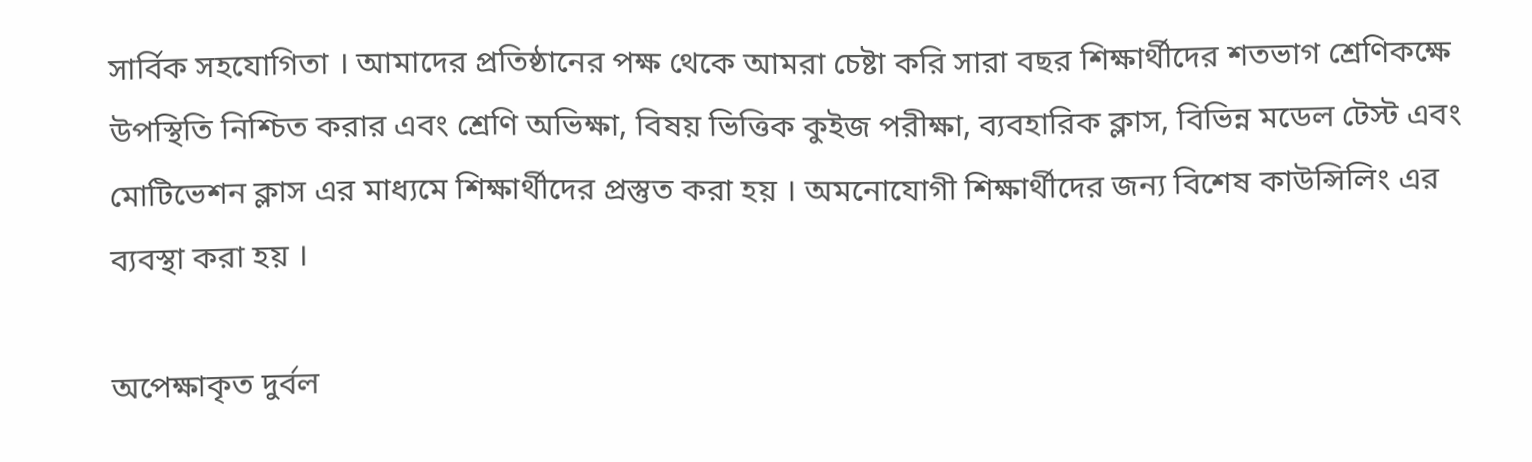সার্বিক সহযোগিতা । আমাদের প্রতিষ্ঠানের পক্ষ থেকে আমরা চেষ্টা করি সারা বছর শিক্ষার্থীদের শতভাগ শ্রেণিকক্ষে উপস্থিতি নিশ্চিত করার এবং শ্রেণি অভিক্ষা, বিষয় ভিত্তিক কুইজ পরীক্ষা, ব্যবহারিক ক্লাস, বিভিন্ন মডেল টেস্ট এবং মোটিভেশন ক্লাস এর মাধ্যমে শিক্ষার্থীদের প্রস্তুত করা হয় । অমনোযোগী শিক্ষার্থীদের জন্য বিশেষ কাউন্সিলিং এর ব্যবস্থা করা হয় ।

অপেক্ষাকৃত দুর্বল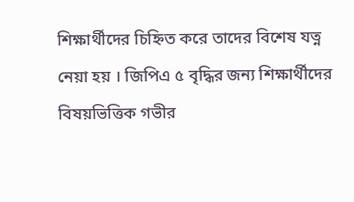শিক্ষার্থীদের চিহ্নিত করে তাদের বিশেষ যত্ন নেয়া হয় । জিপিএ ৫ বৃদ্ধির জন্য শিক্ষার্থীদের বিষয়ভিত্তিক গভীর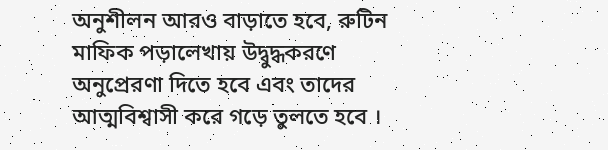অনুশীলন আরও বাড়াতে হবে, রুটিন মাফিক পড়ালেখায় উদ্বুদ্ধকরণে অনুপ্রেরণা দিতে হবে এবং তাদের আত্মবিশ্বাসী করে গড়ে তুলতে হবে ।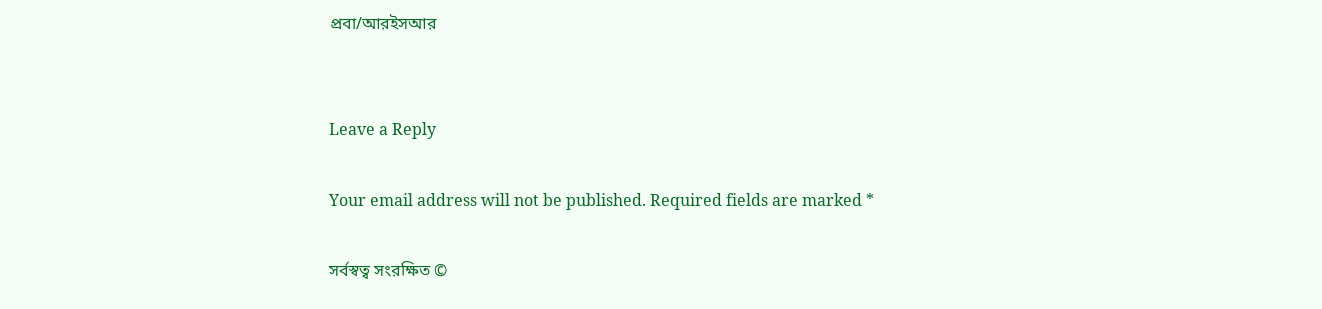প্রবা/আরইসআর


Leave a Reply

Your email address will not be published. Required fields are marked *

সর্বস্বত্ব সংরক্ষিত ©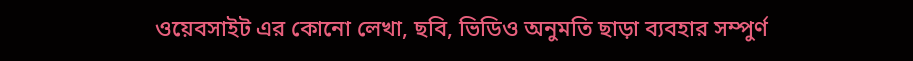ওয়েবসাইট এর কোনো লেখা, ছবি, ভিডিও অনুমতি ছাড়া ব্যবহার সম্পুর্ণ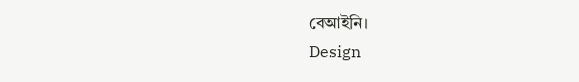বেআইনি।
Design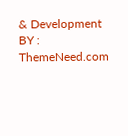& Development BY : ThemeNeed.com